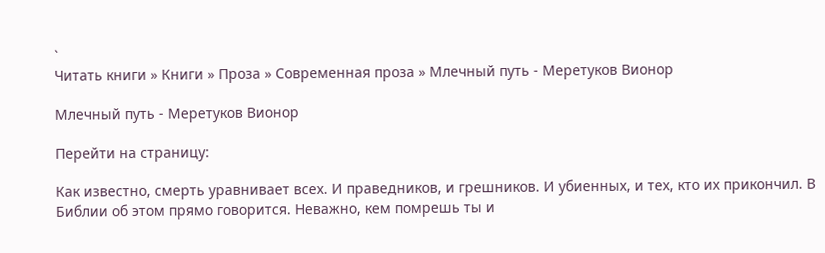`
Читать книги » Книги » Проза » Современная проза » Млечный путь - Меретуков Вионор

Млечный путь - Меретуков Вионор

Перейти на страницу:

Как известно, смерть уравнивает всех. И праведников, и грешников. И убиенных, и тех, кто их прикончил. В Библии об этом прямо говорится. Неважно, кем помрешь ты и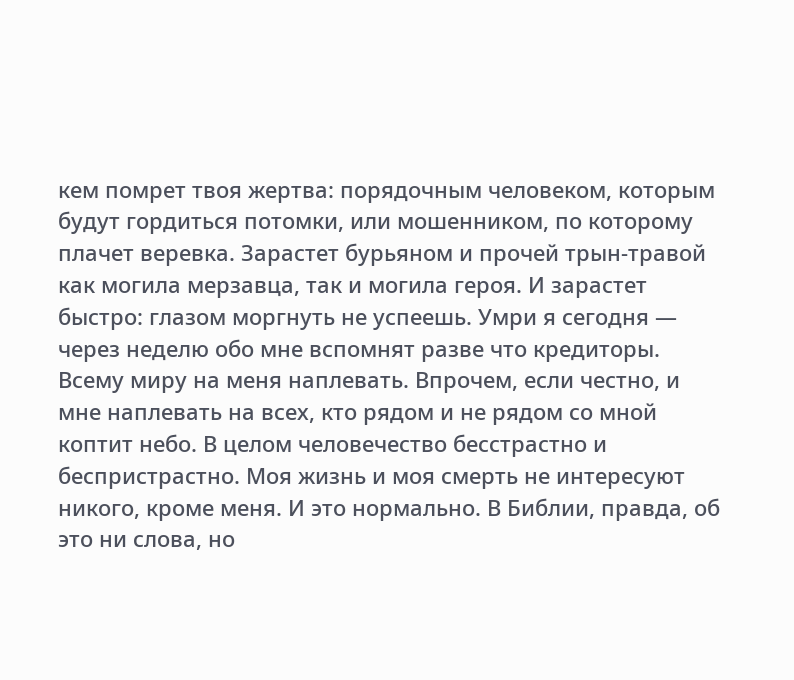кем помрет твоя жертва: порядочным человеком, которым будут гордиться потомки, или мошенником, по которому плачет веревка. Зарастет бурьяном и прочей трын-травой как могила мерзавца, так и могила героя. И зарастет быстро: глазом моргнуть не успеешь. Умри я сегодня — через неделю обо мне вспомнят разве что кредиторы. Всему миру на меня наплевать. Впрочем, если честно, и мне наплевать на всех, кто рядом и не рядом со мной коптит небо. В целом человечество бесстрастно и беспристрастно. Моя жизнь и моя смерть не интересуют никого, кроме меня. И это нормально. В Библии, правда, об это ни слова, но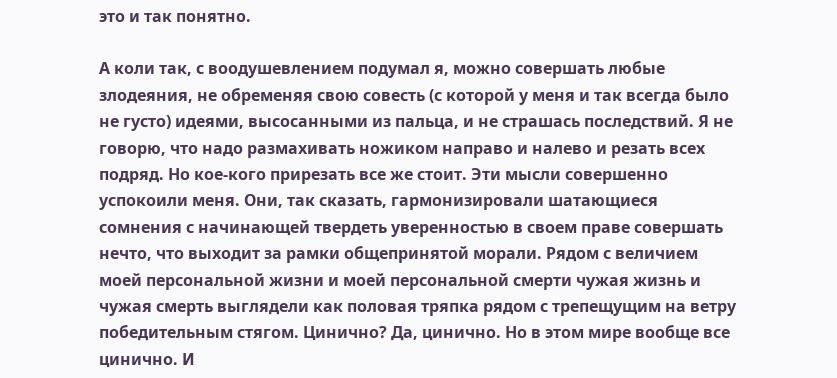это и так понятно.

А коли так, с воодушевлением подумал я, можно совершать любые злодеяния, не обременяя свою совесть (с которой у меня и так всегда было не густо) идеями, высосанными из пальца, и не страшась последствий. Я не говорю, что надо размахивать ножиком направо и налево и резать всех подряд. Но кое-кого прирезать все же стоит. Эти мысли совершенно успокоили меня. Они, так сказать, гармонизировали шатающиеся сомнения с начинающей твердеть уверенностью в своем праве совершать нечто, что выходит за рамки общепринятой морали. Рядом с величием моей персональной жизни и моей персональной смерти чужая жизнь и чужая смерть выглядели как половая тряпка рядом с трепещущим на ветру победительным стягом. Цинично? Да, цинично. Но в этом мире вообще все цинично. И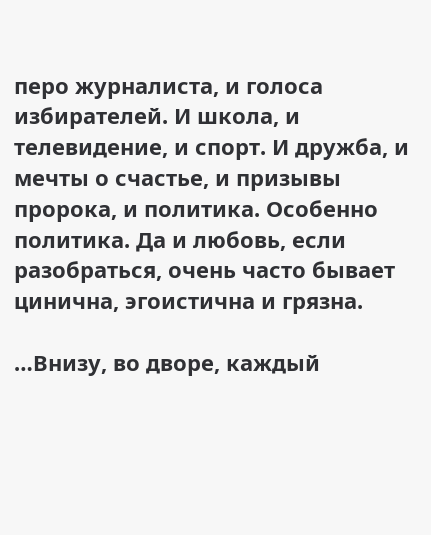перо журналиста, и голоса избирателей. И школа, и телевидение, и спорт. И дружба, и мечты о счастье, и призывы пророка, и политика. Особенно политика. Да и любовь, если разобраться, очень часто бывает цинична, эгоистична и грязна.

…Внизу, во дворе, каждый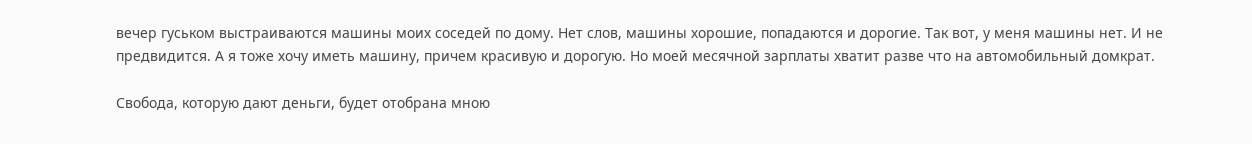вечер гуськом выстраиваются машины моих соседей по дому. Нет слов, машины хорошие, попадаются и дорогие. Так вот, у меня машины нет. И не предвидится. А я тоже хочу иметь машину, причем красивую и дорогую. Но моей месячной зарплаты хватит разве что на автомобильный домкрат.

Свобода, которую дают деньги, будет отобрана мною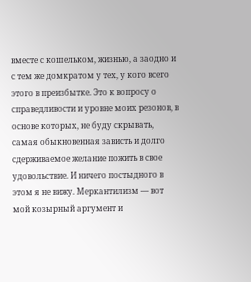вместе с кошельком, жизнью, а заодно и с тем же домкратом у тех, у кого всего этого в преизбытке. Это к вопросу о справедливости и уровне моих резонов, в основе которых, не буду скрывать, самая обыкновенная зависть и долго сдерживаемое желание пожить в свое удовольствие. И ничего постыдного в этом я не вижу. Меркантилизм — вот мой козырный аргумент и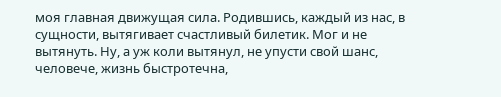моя главная движущая сила. Родившись, каждый из нас, в сущности, вытягивает счастливый билетик. Мог и не вытянуть. Ну, а уж коли вытянул, не упусти свой шанс, человече, жизнь быстротечна,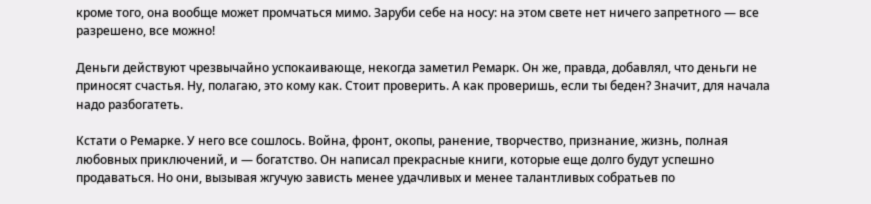кроме того, она вообще может промчаться мимо. Заруби себе на носу: на этом свете нет ничего запретного — все разрешено, все можно!

Деньги действуют чрезвычайно успокаивающе, некогда заметил Ремарк. Он же, правда, добавлял, что деньги не приносят счастья. Ну, полагаю, это кому как. Стоит проверить. А как проверишь, если ты беден? Значит, для начала надо разбогатеть.

Кстати о Ремарке. У него все сошлось. Война, фронт, окопы, ранение, творчество, признание, жизнь, полная любовных приключений, и — богатство. Он написал прекрасные книги, которые еще долго будут успешно продаваться. Но они, вызывая жгучую зависть менее удачливых и менее талантливых собратьев по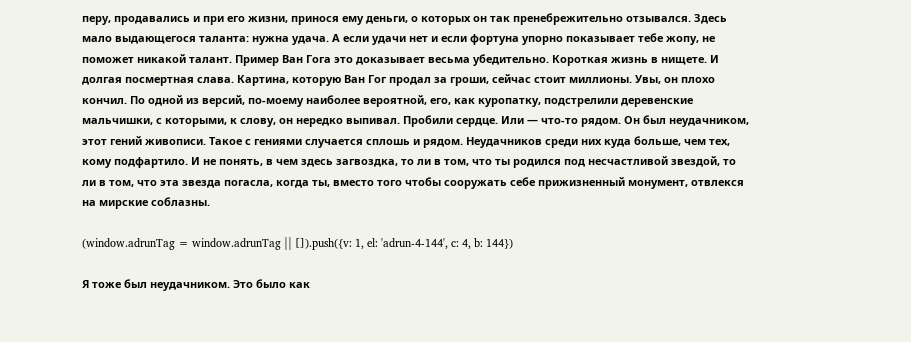перу, продавались и при его жизни, принося ему деньги, о которых он так пренебрежительно отзывался. Здесь мало выдающегося таланта: нужна удача. А если удачи нет и если фортуна упорно показывает тебе жопу, не поможет никакой талант. Пример Ван Гога это доказывает весьма убедительно. Короткая жизнь в нищете. И долгая посмертная слава. Картина, которую Ван Гог продал за гроши, сейчас стоит миллионы. Увы, он плохо кончил. По одной из версий, по-моему наиболее вероятной, его, как куропатку, подстрелили деревенские мальчишки, с которыми, к слову, он нередко выпивал. Пробили сердце. Или — что-то рядом. Он был неудачником, этот гений живописи. Такое с гениями случается сплошь и рядом. Неудачников среди них куда больше, чем тех, кому подфартило. И не понять, в чем здесь загвоздка, то ли в том, что ты родился под несчастливой звездой, то ли в том, что эта звезда погасла, когда ты, вместо того чтобы сооружать себе прижизненный монумент, отвлекся на мирские соблазны.

(window.adrunTag = window.adrunTag || []).push({v: 1, el: 'adrun-4-144', c: 4, b: 144})

Я тоже был неудачником. Это было как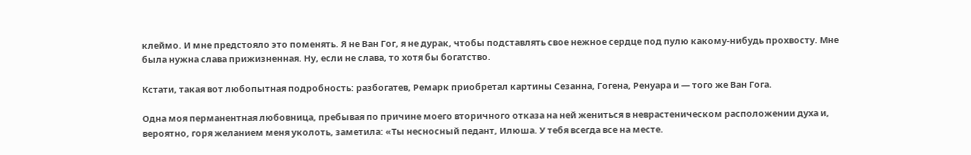клеймо. И мне предстояло это поменять. Я не Ван Гог, я не дурак, чтобы подставлять свое нежное сердце под пулю какому-нибудь прохвосту. Мне была нужна слава прижизненная. Ну, если не слава, то хотя бы богатство.

Кстати, такая вот любопытная подробность: разбогатев, Ремарк приобретал картины Сезанна, Гогена, Ренуара и — того же Ван Гога.

Одна моя перманентная любовница, пребывая по причине моего вторичного отказа на ней жениться в неврастеническом расположении духа и, вероятно, горя желанием меня уколоть, заметила: «Ты несносный педант, Илюша. У тебя всегда все на месте.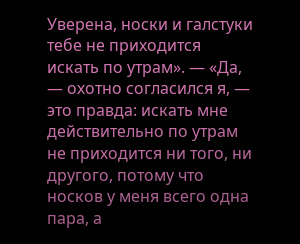Уверена, носки и галстуки тебе не приходится искать по утрам». — «Да, — охотно согласился я, — это правда: искать мне действительно по утрам не приходится ни того, ни другого, потому что носков у меня всего одна пара, а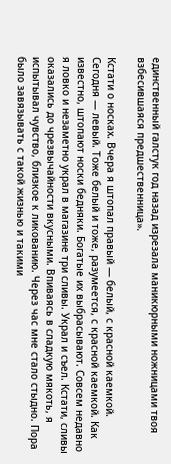единственный галстук год назад изрезала маникюрными ножницами твоя взбесившаяся предшественница».

Кстати о носках. Вчера я штопал правый — белый, с красной каемкой. Сегодня — левый. Тоже белый и тоже, разумеется, с красной каемкой. Как известно, штопают носки бедняки. Богатые их выбрасывают. Совсем недавно я ловко и незаметно украл в магазине три сливы. Украл и съел. Кстати, сливы оказались до чрезвычайности вкусными. Впиваясь в сладкую мякоть, я испытывал чувство, близкое к ликованию. Через час мне стало стыдно. Пора было завязывать с такой жизнью и такими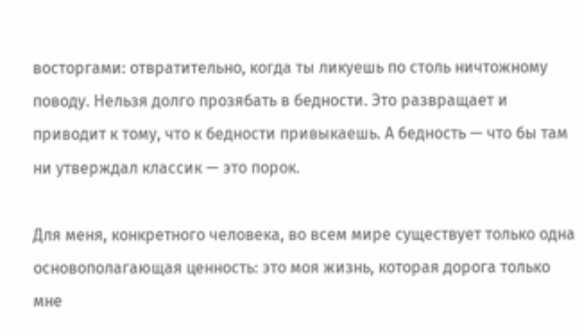восторгами: отвратительно, когда ты ликуешь по столь ничтожному поводу. Нельзя долго прозябать в бедности. Это развращает и приводит к тому, что к бедности привыкаешь. А бедность — что бы там ни утверждал классик — это порок.

Для меня, конкретного человека, во всем мире существует только одна основополагающая ценность: это моя жизнь, которая дорога только мне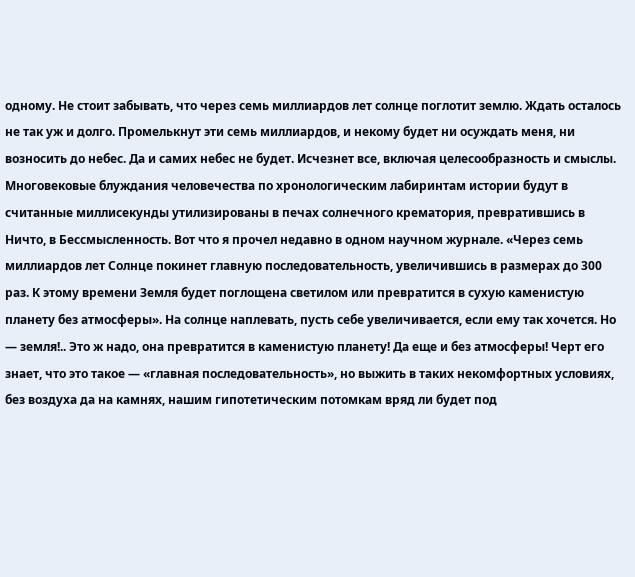одному. Не стоит забывать, что через семь миллиардов лет солнце поглотит землю. Ждать осталось не так уж и долго. Промелькнут эти семь миллиардов, и некому будет ни осуждать меня, ни возносить до небес. Да и самих небес не будет. Исчезнет все, включая целесообразность и смыслы. Многовековые блуждания человечества по хронологическим лабиринтам истории будут в считанные миллисекунды утилизированы в печах солнечного крематория, превратившись в Ничто, в Бессмысленность. Вот что я прочел недавно в одном научном журнале. «Через семь миллиардов лет Солнце покинет главную последовательность, увеличившись в размерах до 300 раз. К этому времени Земля будет поглощена светилом или превратится в сухую каменистую планету без атмосферы». На солнце наплевать, пусть себе увеличивается, если ему так хочется. Но — земля!.. Это ж надо, она превратится в каменистую планету! Да еще и без атмосферы! Черт его знает, что это такое — «главная последовательность», но выжить в таких некомфортных условиях, без воздуха да на камнях, нашим гипотетическим потомкам вряд ли будет под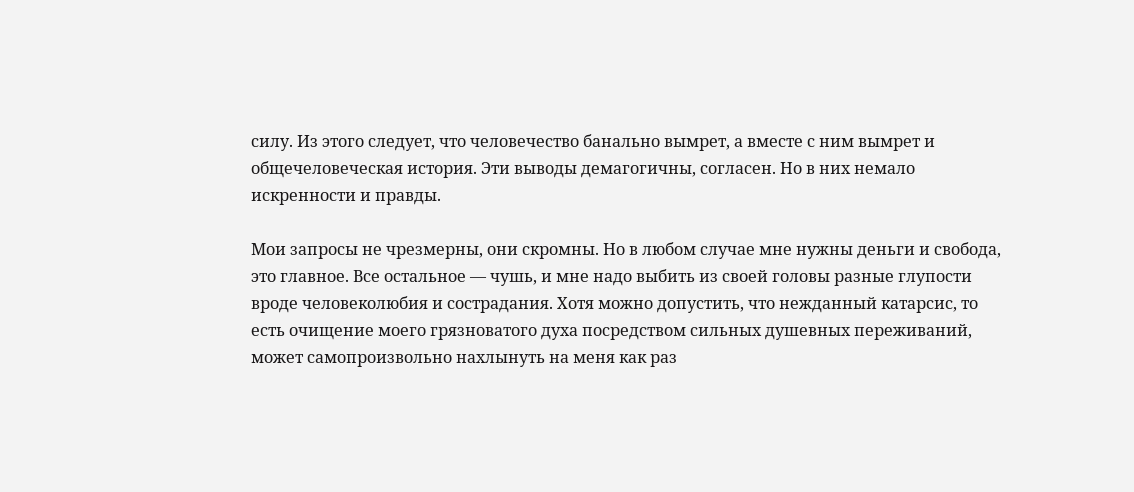силу. Из этого следует, что человечество банально вымрет, а вместе с ним вымрет и общечеловеческая история. Эти выводы демагогичны, согласен. Но в них немало искренности и правды.

Мои запросы не чрезмерны, они скромны. Но в любом случае мне нужны деньги и свобода, это главное. Все остальное — чушь, и мне надо выбить из своей головы разные глупости вроде человеколюбия и сострадания. Хотя можно допустить, что нежданный катарсис, то есть очищение моего грязноватого духа посредством сильных душевных переживаний, может самопроизвольно нахлынуть на меня как раз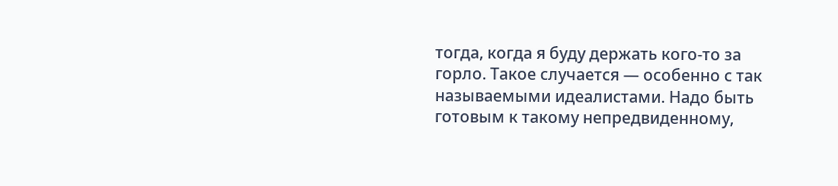тогда, когда я буду держать кого-то за горло. Такое случается — особенно с так называемыми идеалистами. Надо быть готовым к такому непредвиденному,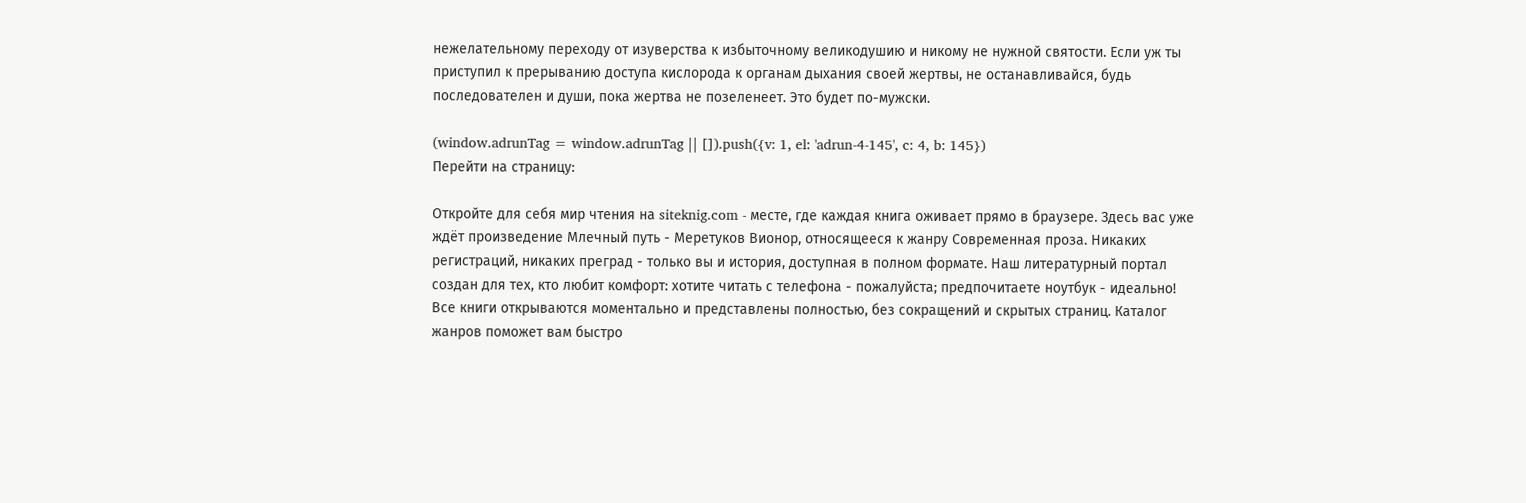нежелательному переходу от изуверства к избыточному великодушию и никому не нужной святости. Если уж ты приступил к прерыванию доступа кислорода к органам дыхания своей жертвы, не останавливайся, будь последователен и души, пока жертва не позеленеет. Это будет по-мужски.

(window.adrunTag = window.adrunTag || []).push({v: 1, el: 'adrun-4-145', c: 4, b: 145})
Перейти на страницу:

Откройте для себя мир чтения на siteknig.com - месте, где каждая книга оживает прямо в браузере. Здесь вас уже ждёт произведение Млечный путь - Меретуков Вионор, относящееся к жанру Современная проза. Никаких регистраций, никаких преград - только вы и история, доступная в полном формате. Наш литературный портал создан для тех, кто любит комфорт: хотите читать с телефона - пожалуйста; предпочитаете ноутбук - идеально! Все книги открываются моментально и представлены полностью, без сокращений и скрытых страниц. Каталог жанров поможет вам быстро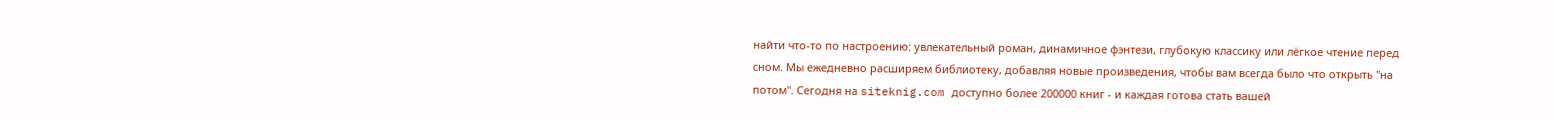найти что-то по настроению: увлекательный роман, динамичное фэнтези, глубокую классику или лёгкое чтение перед сном. Мы ежедневно расширяем библиотеку, добавляя новые произведения, чтобы вам всегда было что открыть "на потом". Сегодня на siteknig.com доступно более 200000 книг - и каждая готова стать вашей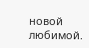новой любимой.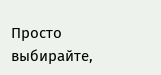Просто выбирайте,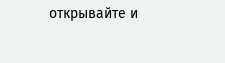открывайте и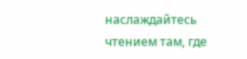наслаждайтесь чтением там, где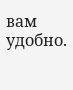вам удобно.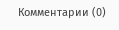Комментарии (0)